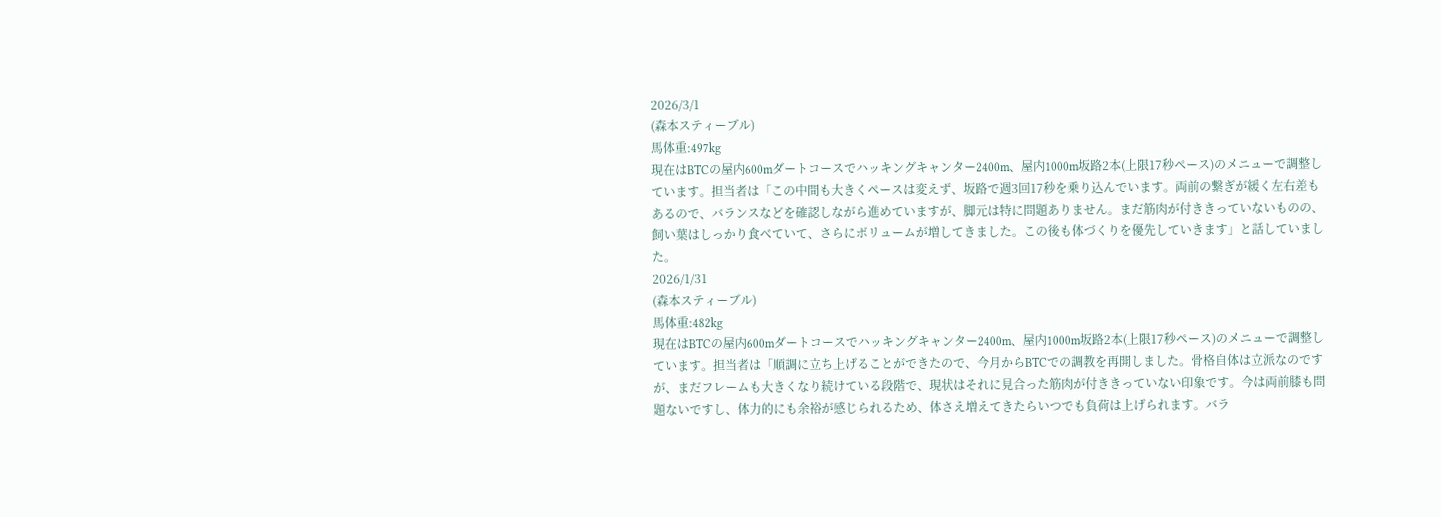2026/3/1
(森本スティーブル)
馬体重:497kg
現在はBTCの屋内600mダートコースでハッキングキャンター2400m、屋内1000m坂路2本(上限17秒ペース)のメニューで調整しています。担当者は「この中間も大きくペースは変えず、坂路で週3回17秒を乗り込んでいます。両前の繋ぎが緩く左右差もあるので、バランスなどを確認しながら進めていますが、脚元は特に問題ありません。まだ筋肉が付ききっていないものの、飼い葉はしっかり食べていて、さらにボリュームが増してきました。この後も体づくりを優先していきます」と話していました。
2026/1/31
(森本スティーブル)
馬体重:482kg
現在はBTCの屋内600mダートコースでハッキングキャンター2400m、屋内1000m坂路2本(上限17秒ペース)のメニューで調整しています。担当者は「順調に立ち上げることができたので、今月からBTCでの調教を再開しました。骨格自体は立派なのですが、まだフレームも大きくなり続けている段階で、現状はそれに見合った筋肉が付ききっていない印象です。今は両前膝も問題ないですし、体力的にも余裕が感じられるため、体さえ増えてきたらいつでも負荷は上げられます。バラ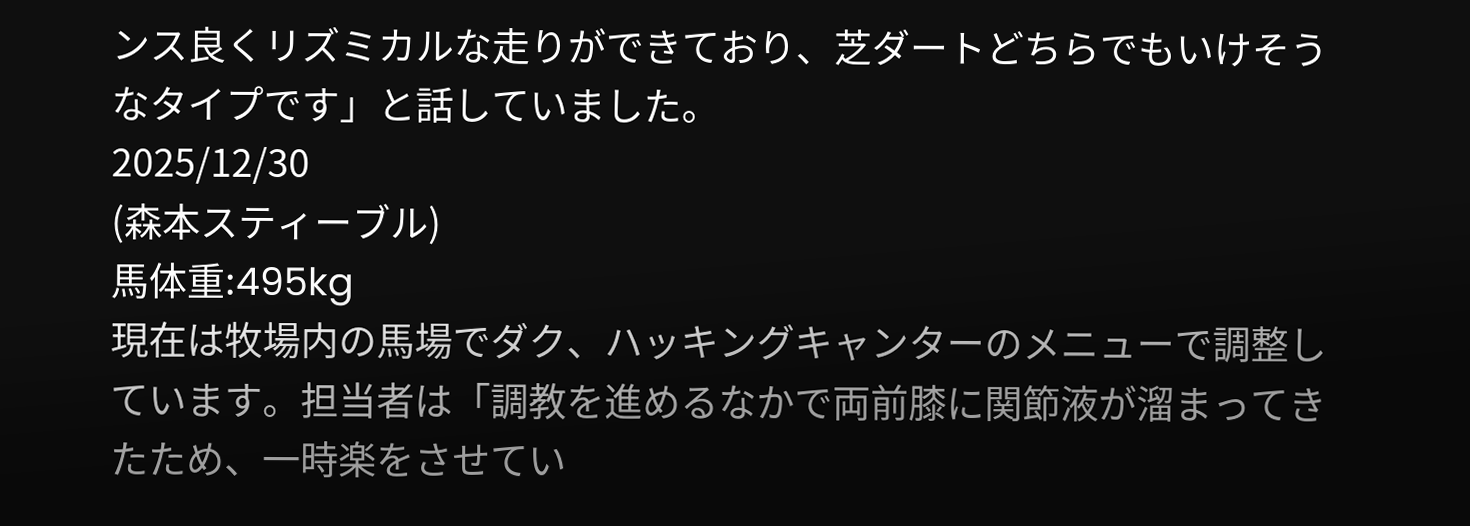ンス良くリズミカルな走りができており、芝ダートどちらでもいけそうなタイプです」と話していました。
2025/12/30
(森本スティーブル)
馬体重:495kg
現在は牧場内の馬場でダク、ハッキングキャンターのメニューで調整しています。担当者は「調教を進めるなかで両前膝に関節液が溜まってきたため、一時楽をさせてい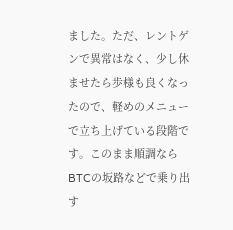ました。ただ、レントゲンで異常はなく、少し休ませたら歩様も良くなったので、軽めのメニューで立ち上げている段階です。このまま順調ならBTCの坂路などで乗り出す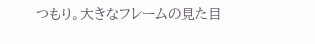つもり。大きなフレームの見た目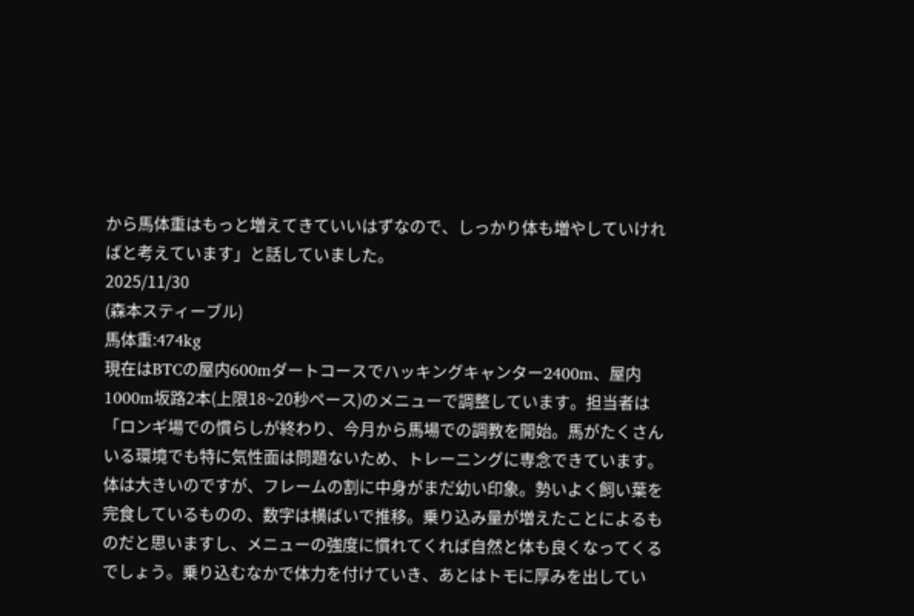から馬体重はもっと増えてきていいはずなので、しっかり体も増やしていければと考えています」と話していました。
2025/11/30
(森本スティーブル)
馬体重:474kg
現在はBTCの屋内600mダートコースでハッキングキャンター2400m、屋内1000m坂路2本(上限18~20秒ペース)のメニューで調整しています。担当者は「ロンギ場での慣らしが終わり、今月から馬場での調教を開始。馬がたくさんいる環境でも特に気性面は問題ないため、トレーニングに専念できています。体は大きいのですが、フレームの割に中身がまだ幼い印象。勢いよく飼い葉を完食しているものの、数字は横ばいで推移。乗り込み量が増えたことによるものだと思いますし、メニューの強度に慣れてくれば自然と体も良くなってくるでしょう。乗り込むなかで体力を付けていき、あとはトモに厚みを出してい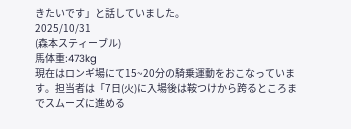きたいです」と話していました。
2025/10/31
(森本スティーブル)
馬体重:473kg
現在はロンギ場にて15~20分の騎乗運動をおこなっています。担当者は「7日(火)に入場後は鞍つけから跨るところまでスムーズに進める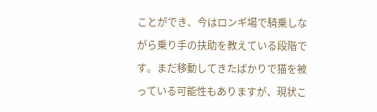ことができ、今はロンギ場で騎乗しながら乗り手の扶助を教えている段階です。まだ移動してきたばかりで猫を被っている可能性もありますが、現状こ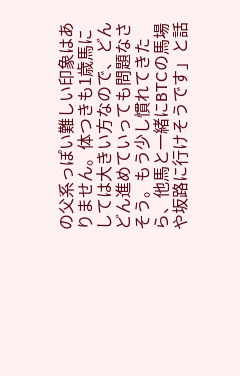の父系っぽい難しい印象はありません。体つきも1歳馬にしては大きい方なので、どんどん進めていっても問題なさそう。もう少し慣れてきたら、他馬と一緒にBTCの馬場や坂路に行けそうです」と話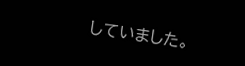していました。